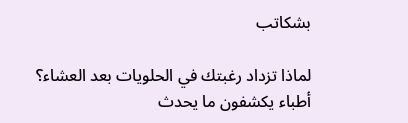بشكاتب

لماذا تزداد رغبتك في الحلويات بعد العشاء؟ أطباء يكشفون ما يحدث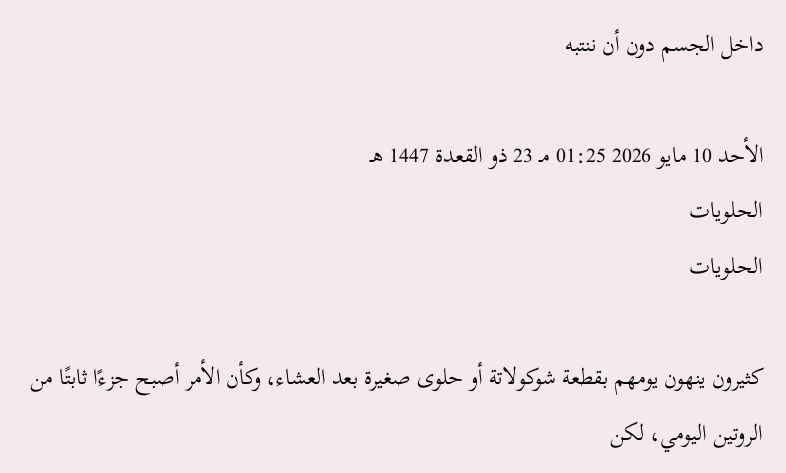داخل الجسم دون أن ننتبه

الأحد 10 مايو 2026 01:25 مـ 23 ذو القعدة 1447 هـ
الحلويات
الحلويات

كثيرون ينهون يومهم بقطعة شوكولاتة أو حلوى صغيرة بعد العشاء، وكأن الأمر أصبح جزءًا ثابتًا من الروتين اليومي، لكن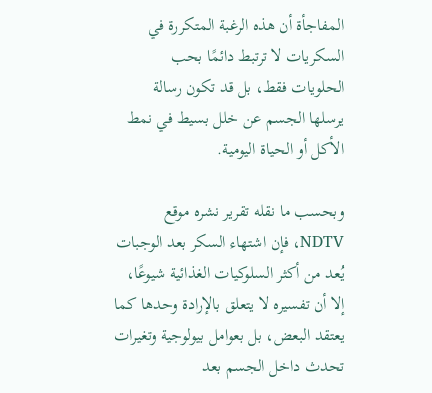المفاجأة أن هذه الرغبة المتكررة في السكريات لا ترتبط دائمًا بحب الحلويات فقط، بل قد تكون رسالة يرسلها الجسم عن خلل بسيط في نمط الأكل أو الحياة اليومية.

وبحسب ما نقله تقرير نشره موقع NDTV، فإن اشتهاء السكر بعد الوجبات يُعد من أكثر السلوكيات الغذائية شيوعًا، إلا أن تفسيره لا يتعلق بالإرادة وحدها كما يعتقد البعض، بل بعوامل بيولوجية وتغيرات تحدث داخل الجسم بعد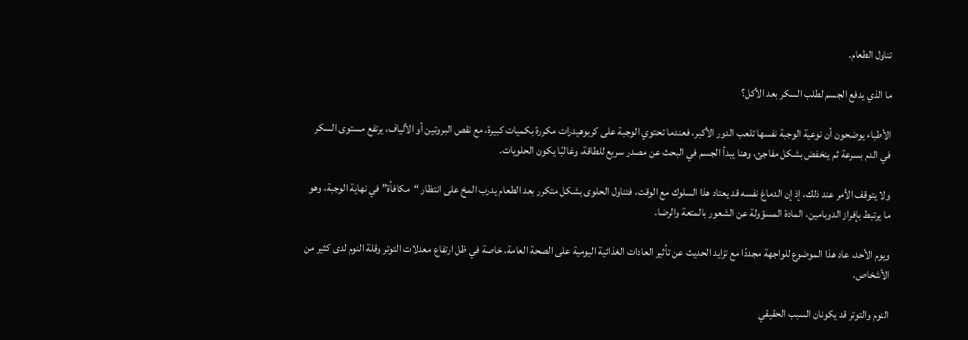تناول الطعام.

ما الذي يدفع الجسم لطلب السكر بعد الأكل؟

الأطباء يوضحون أن نوعية الوجبة نفسها تلعب الدور الأكبر، فعندما تحتوي الوجبة على كربوهيدرات مكررة بكميات كبيرة، مع نقص البروتين أو الألياف، يرتفع مستوى السكر في الدم بسرعة ثم ينخفض بشكل مفاجئ، وهنا يبدأ الجسم في البحث عن مصدر سريع للطاقة، وغالبًا يكون الحلويات.

ولا يتوقف الأمر عند ذلك، إذ إن الدماغ نفسه قد يعتاد هذا السلوك مع الوقت، فتناول الحلوى بشكل متكرر بعد الطعام يدرب المخ على انتظار “مكافأة” في نهاية الوجبة، وهو ما يرتبط بإفراز الدوبامين، المادة المسؤولة عن الشعور بالمتعة والرضا.

ويوم الأحد، عاد هذا الموضوع للواجهة مجددًا مع تزايد الحديث عن تأثير العادات الغذائية اليومية على الصحة العامة، خاصة في ظل ارتفاع معدلات التوتر وقلة النوم لدى كثير من الأشخاص.

النوم والتوتر قد يكونان السبب الحقيقي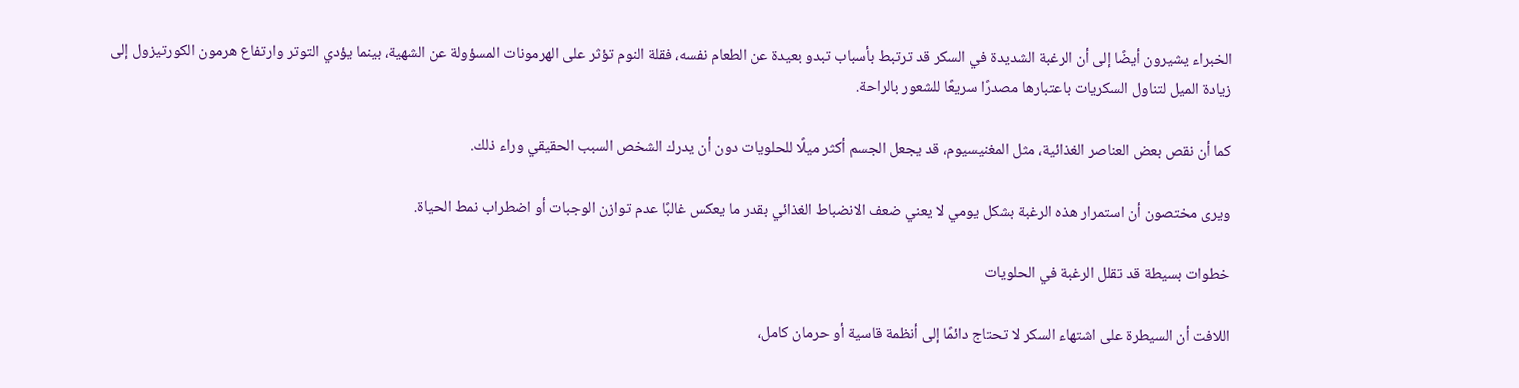الخبراء يشيرون أيضًا إلى أن الرغبة الشديدة في السكر قد ترتبط بأسباب تبدو بعيدة عن الطعام نفسه، فقلة النوم تؤثر على الهرمونات المسؤولة عن الشهية، بينما يؤدي التوتر وارتفاع هرمون الكورتيزول إلى زيادة الميل لتناول السكريات باعتبارها مصدرًا سريعًا للشعور بالراحة.

كما أن نقص بعض العناصر الغذائية، مثل المغنيسيوم، قد يجعل الجسم أكثر ميلًا للحلويات دون أن يدرك الشخص السبب الحقيقي وراء ذلك.

ويرى مختصون أن استمرار هذه الرغبة بشكل يومي لا يعني ضعف الانضباط الغذائي بقدر ما يعكس غالبًا عدم توازن الوجبات أو اضطراب نمط الحياة.

خطوات بسيطة قد تقلل الرغبة في الحلويات

اللافت أن السيطرة على اشتهاء السكر لا تحتاج دائمًا إلى أنظمة قاسية أو حرمان كامل،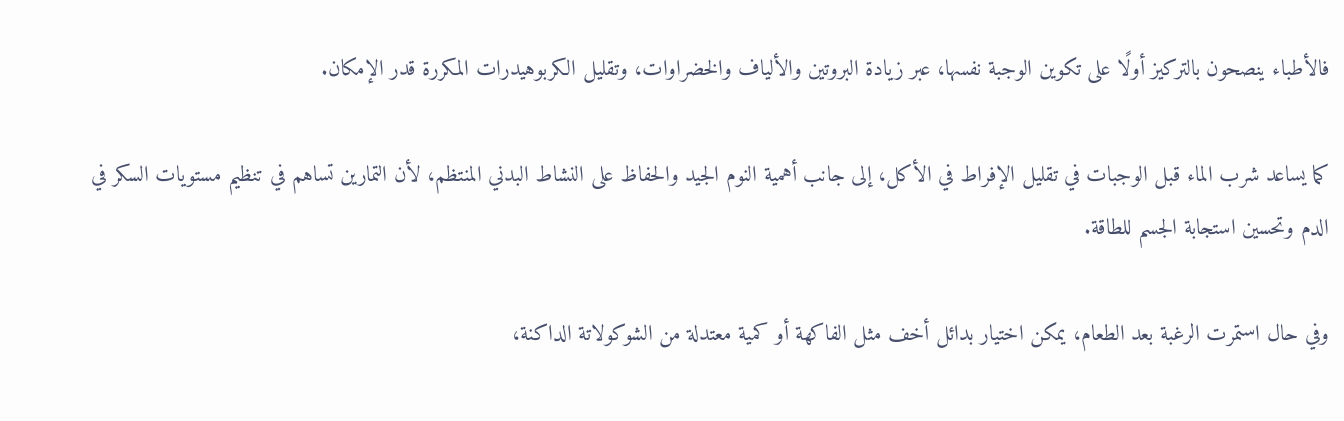فالأطباء ينصحون بالتركيز أولًا على تكوين الوجبة نفسها، عبر زيادة البروتين والألياف والخضراوات، وتقليل الكربوهيدرات المكررة قدر الإمكان.

كما يساعد شرب الماء قبل الوجبات في تقليل الإفراط في الأكل، إلى جانب أهمية النوم الجيد والحفاظ على النشاط البدني المنتظم، لأن التمارين تساهم في تنظيم مستويات السكر في الدم وتحسين استجابة الجسم للطاقة.

وفي حال استمرت الرغبة بعد الطعام، يمكن اختيار بدائل أخف مثل الفاكهة أو كمية معتدلة من الشوكولاتة الداكنة،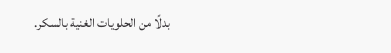بدلًا من الحلويات الغنية بالسكر.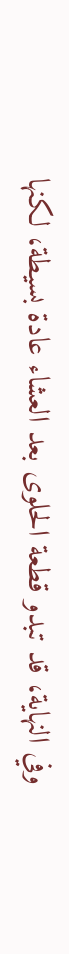وفي النهاية، قد تبدو قطعة الحلوى بعد العشاء عادة بسيطة، لكنها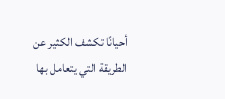أحيانًا تكشف الكثير عن الطريقة التي يتعامل بها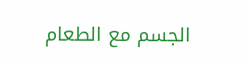الجسم مع الطعام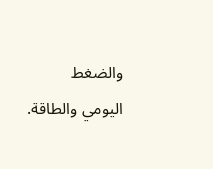والضغط اليومي والطاقة.